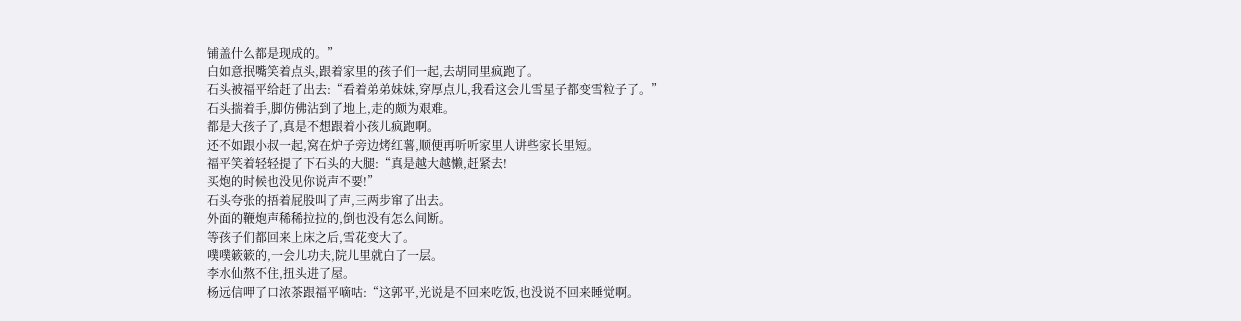铺盖什么都是现成的。”
白如意抿嘴笑着点头,跟着家里的孩子们一起,去胡同里疯跑了。
石头被福平给赶了出去:“看着弟弟妹妹,穿厚点儿,我看这会儿雪星子都变雪粒子了。”
石头揣着手,脚仿佛沾到了地上,走的颇为艰难。
都是大孩子了,真是不想跟着小孩儿疯跑啊。
还不如跟小叔一起,窝在炉子旁边烤红薯,顺便再听听家里人讲些家长里短。
福平笑着轻轻提了下石头的大腿:“真是越大越懒,赶紧去!
买炮的时候也没见你说声不要!”
石头夸张的捂着屁股叫了声,三两步窜了出去。
外面的鞭炮声稀稀拉拉的,倒也没有怎么间断。
等孩子们都回来上床之后,雪花变大了。
噗噗簌簌的,一会儿功夫,院儿里就白了一层。
李水仙熬不住,扭头进了屋。
杨远信呷了口浓茶跟福平嘀咕:“这郭平,光说是不回来吃饭,也没说不回来睡觉啊。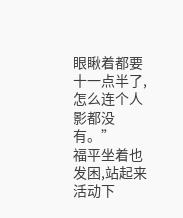眼瞅着都要十一点半了,怎么连个人影都没有。”
福平坐着也发困,站起来活动下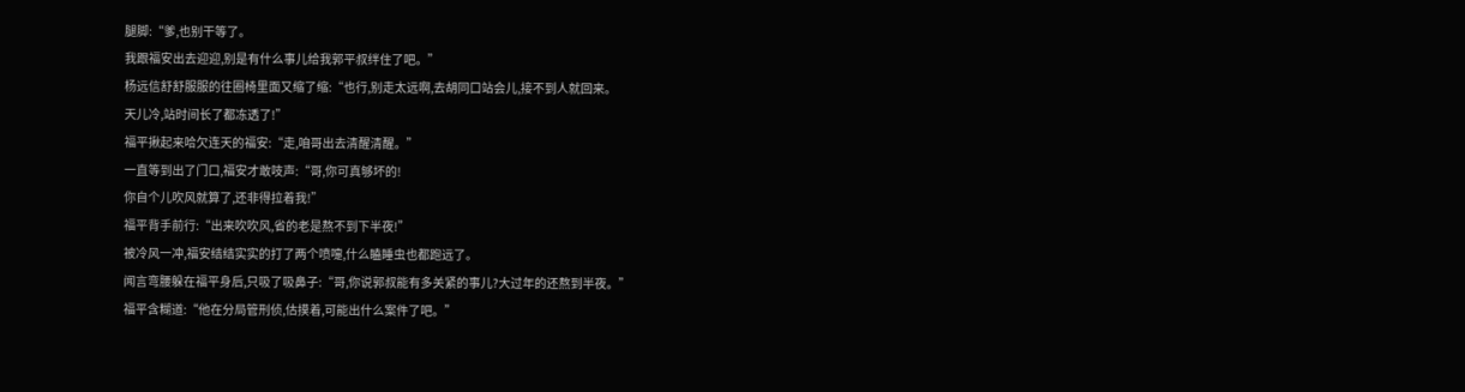腿脚:“爹,也别干等了。
我跟福安出去迎迎,别是有什么事儿给我郭平叔绊住了吧。”
杨远信舒舒服服的往圈椅里面又缩了缩:“也行,别走太远啊,去胡同口站会儿,接不到人就回来。
天儿冷,站时间长了都冻透了!”
福平揪起来哈欠连天的福安:“走,咱哥出去清醒清醒。”
一直等到出了门口,福安才敢吱声:“哥,你可真够坏的!
你自个儿吹风就算了,还非得拉着我!”
福平背手前行:“出来吹吹风,省的老是熬不到下半夜!”
被冷风一冲,福安结结实实的打了两个喷嚏,什么瞌睡虫也都跑远了。
闻言弯腰躲在福平身后,只吸了吸鼻子:“哥,你说郭叔能有多关紧的事儿?大过年的还熬到半夜。”
福平含糊道:“他在分局管刑侦,估摸着,可能出什么案件了吧。”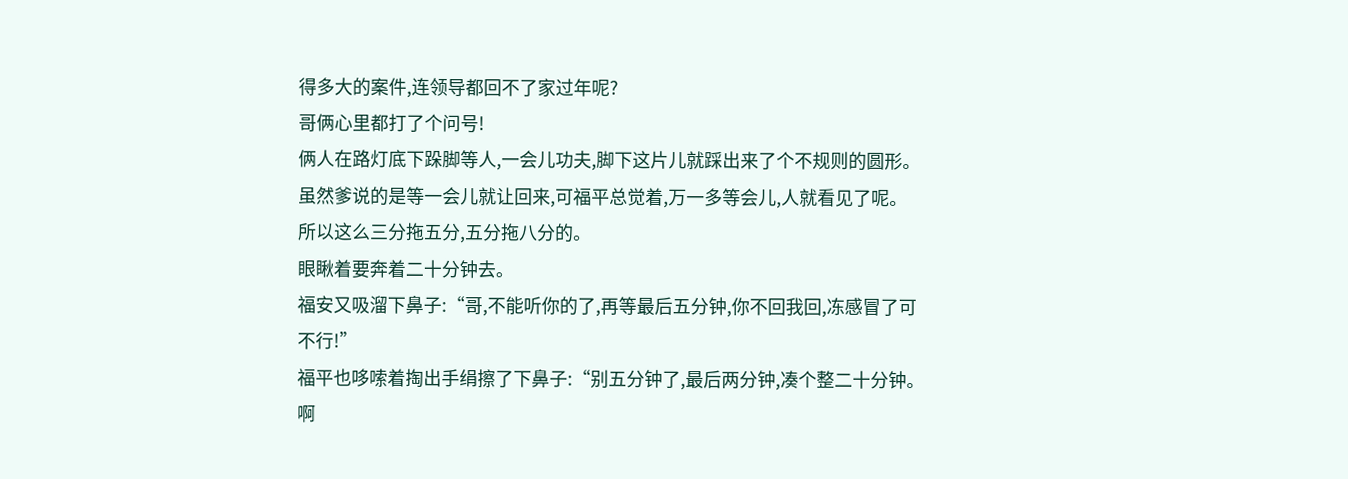得多大的案件,连领导都回不了家过年呢?
哥俩心里都打了个问号!
俩人在路灯底下跺脚等人,一会儿功夫,脚下这片儿就踩出来了个不规则的圆形。
虽然爹说的是等一会儿就让回来,可福平总觉着,万一多等会儿,人就看见了呢。
所以这么三分拖五分,五分拖八分的。
眼瞅着要奔着二十分钟去。
福安又吸溜下鼻子:“哥,不能听你的了,再等最后五分钟,你不回我回,冻感冒了可不行!”
福平也哆嗦着掏出手绢擦了下鼻子:“别五分钟了,最后两分钟,凑个整二十分钟。
啊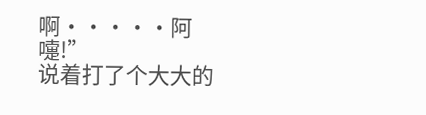啊·····阿嚏!”
说着打了个大大的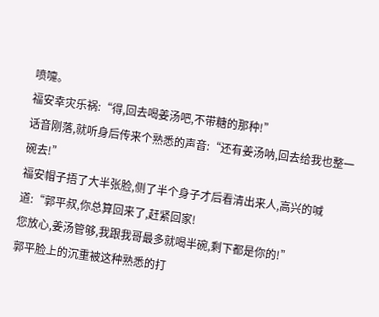喷嚏。
福安幸灾乐祸:“得,回去喝姜汤吧,不带糖的那种!”
话音刚落,就听身后传来个熟悉的声音:“还有姜汤呐,回去给我也整一碗去!”
福安帽子捂了大半张脸,侧了半个身子才后看清出来人,高兴的喊道:“郭平叔,你总算回来了,赶紧回家!
您放心,姜汤管够,我跟我哥最多就喝半碗,剩下都是你的!”
郭平脸上的沉重被这种熟悉的打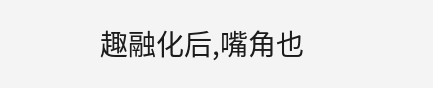趣融化后,嘴角也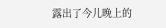露出了今儿晚上的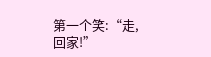第一个笑:“走,回家!”